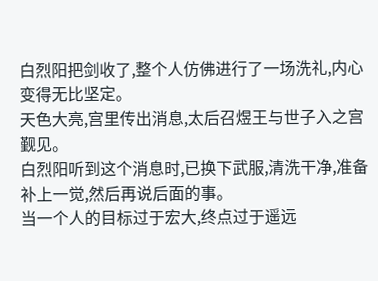白烈阳把剑收了,整个人仿佛进行了一场洗礼,内心变得无比坚定。
天色大亮,宫里传出消息,太后召煜王与世子入之宫觐见。
白烈阳听到这个消息时,已换下武服,清洗干净,准备补上一觉,然后再说后面的事。
当一个人的目标过于宏大,终点过于遥远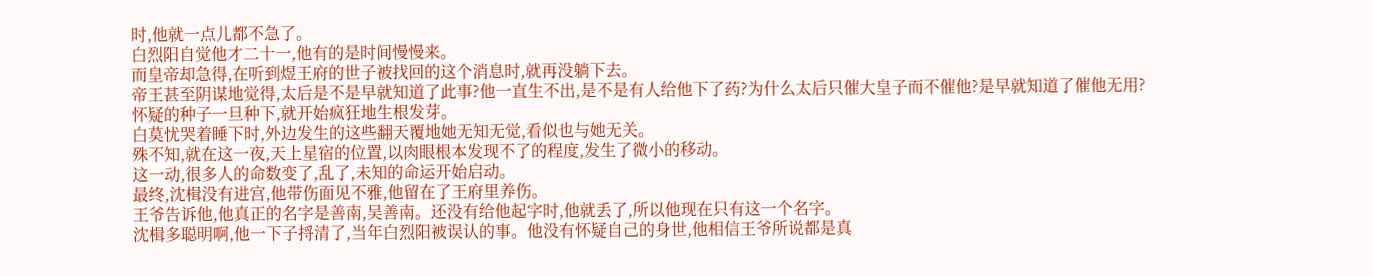时,他就一点儿都不急了。
白烈阳自觉他才二十一,他有的是时间慢慢来。
而皇帝却急得,在听到煜王府的世子被找回的这个消息时,就再没躺下去。
帝王甚至阴谋地觉得,太后是不是早就知道了此事?他一直生不出,是不是有人给他下了药?为什么太后只催大皇子而不催他?是早就知道了催他无用?
怀疑的种子一旦种下,就开始疯狂地生根发芽。
白莫忧哭着睡下时,外边发生的这些翻天覆地她无知无觉,看似也与她无关。
殊不知,就在这一夜,天上星宿的位置,以肉眼根本发现不了的程度,发生了微小的移动。
这一动,很多人的命数变了,乱了,未知的命运开始启动。
最终,沈楫没有进宫,他带伤面见不雅,他留在了王府里养伤。
王爷告诉他,他真正的名字是善南,吴善南。还没有给他起字时,他就丢了,所以他现在只有这一个名字。
沈楫多聪明啊,他一下子捋清了,当年白烈阳被误认的事。他没有怀疑自己的身世,他相信王爷所说都是真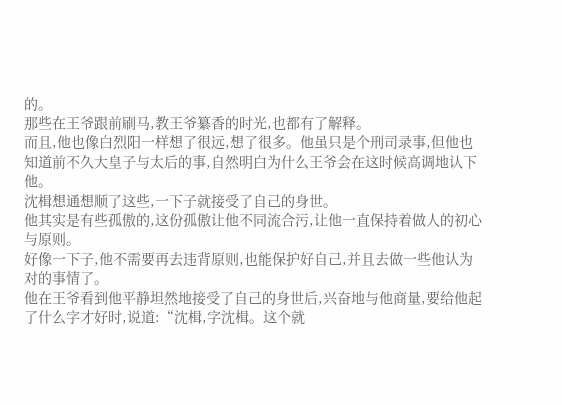的。
那些在王爷跟前刷马,教王爷纂香的时光,也都有了解释。
而且,他也像白烈阳一样想了很远,想了很多。他虽只是个刑司录事,但他也知道前不久大皇子与太后的事,自然明白为什么王爷会在这时候高调地认下他。
沈楫想通想顺了这些,一下子就接受了自己的身世。
他其实是有些孤傲的,这份孤傲让他不同流合污,让他一直保持着做人的初心与原则。
好像一下子,他不需要再去违背原则,也能保护好自己,并且去做一些他认为对的事情了。
他在王爷看到他平静坦然地接受了自己的身世后,兴奋地与他商量,要给他起了什么字才好时,说道:“沈楫,字沈楫。这个就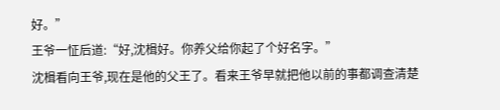好。”
王爷一怔后道:“好,沈楫好。你养父给你起了个好名字。”
沈楫看向王爷,现在是他的父王了。看来王爷早就把他以前的事都调查清楚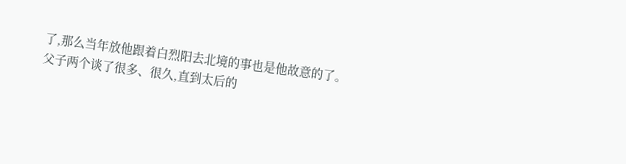了,那么当年放他跟着白烈阳去北境的事也是他故意的了。
父子两个谈了很多、很久,直到太后的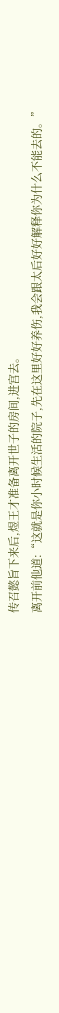传召懿旨下来后,煜王才准备离开世子的房间,进宫去。
离开前他道:“这就是你小时候生活的院子,先在这里好好养伤,我会跟太后好好解释你为什么不能去的。”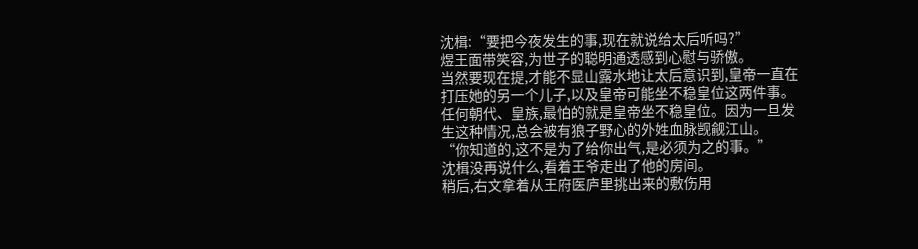沈楫:“要把今夜发生的事,现在就说给太后听吗?”
煜王面带笑容,为世子的聪明通透感到心慰与骄傲。
当然要现在提,才能不显山露水地让太后意识到,皇帝一直在打压她的另一个儿子,以及皇帝可能坐不稳皇位这两件事。
任何朝代、皇族,最怕的就是皇帝坐不稳皇位。因为一旦发生这种情况,总会被有狼子野心的外姓血脉觊觎江山。
“你知道的,这不是为了给你出气,是必须为之的事。”
沈楫没再说什么,看着王爷走出了他的房间。
稍后,右文拿着从王府医庐里挑出来的敷伤用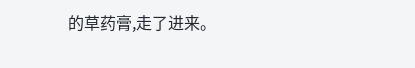的草药膏,走了进来。